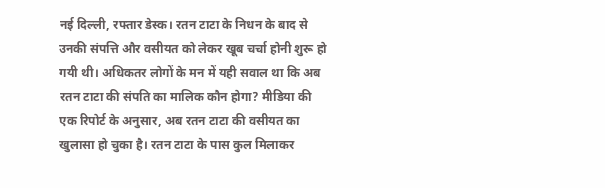नई दिल्ली, रफ्तार डेस्क। रतन टाटा के निधन के बाद से उनकी संपत्ति और वसीयत को लेकर खूब चर्चा होनी शुरू हो गयी थी। अधिकतर लोगों के मन में यही सवाल था कि अब रतन टाटा की संपति का मालिक कौन होगा? मीडिया की एक रिपोर्ट के अनुसार, अब रतन टाटा की वसीयत का खुलासा हो चुका है। रतन टाटा के पास कुल मिलाकर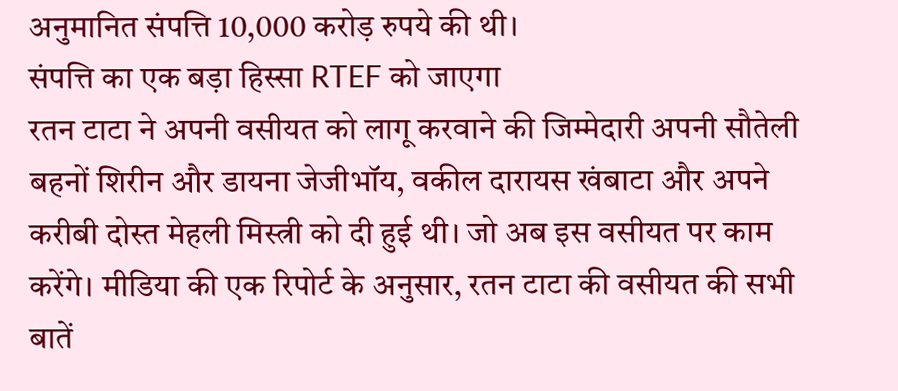अनुमानित संपत्ति 10,000 करोड़ रुपये की थी।
संपत्ति का एक बड़ा हिस्सा RTEF को जाएगा
रतन टाटा ने अपनी वसीयत को लागू करवाने की जिम्मेदारी अपनी सौतेली बहनों शिरीन और डायना जेजीभॉय, वकील दारायस खंबाटा और अपने करीबी दोस्त मेहली मिस्त्री को दी हुई थी। जो अब इस वसीयत पर काम करेंगे। मीडिया की एक रिपोर्ट के अनुसार, रतन टाटा की वसीयत की सभी बातें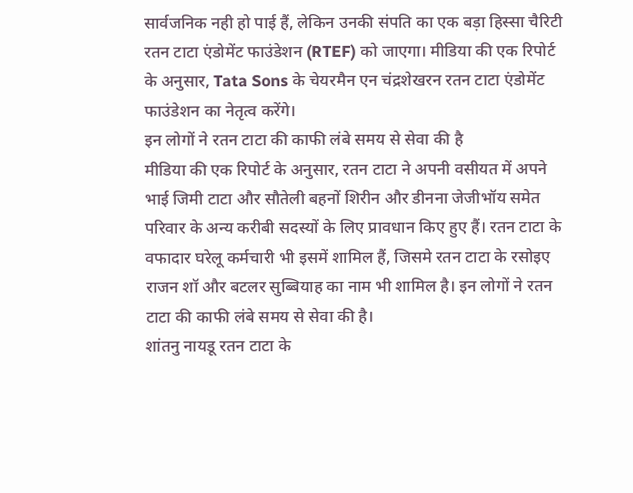सार्वजनिक नही हो पाई हैं, लेकिन उनकी संपति का एक बड़ा हिस्सा चैरिटी रतन टाटा एंडोमेंट फाउंडेशन (RTEF) को जाएगा। मीडिया की एक रिपोर्ट के अनुसार, Tata Sons के चेयरमैन एन चंद्रशेखरन रतन टाटा एंडोमेंट फाउंडेशन का नेतृत्व करेंगे।
इन लोगों ने रतन टाटा की काफी लंबे समय से सेवा की है
मीडिया की एक रिपोर्ट के अनुसार, रतन टाटा ने अपनी वसीयत में अपने भाई जिमी टाटा और सौतेली बहनों शिरीन और डीनना जेजीभॉय समेत परिवार के अन्य करीबी सदस्यों के लिए प्रावधान किए हुए हैं। रतन टाटा के वफादार घरेलू कर्मचारी भी इसमें शामिल हैं, जिसमे रतन टाटा के रसोइए राजन शॉ और बटलर सुब्बियाह का नाम भी शामिल है। इन लोगों ने रतन टाटा की काफी लंबे समय से सेवा की है।
शांतनु नायडू रतन टाटा के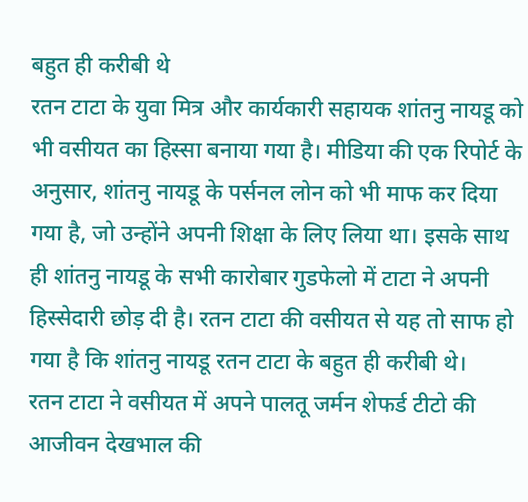बहुत ही करीबी थे
रतन टाटा के युवा मित्र और कार्यकारी सहायक शांतनु नायडू को भी वसीयत का हिस्सा बनाया गया है। मीडिया की एक रिपोर्ट के अनुसार, शांतनु नायडू के पर्सनल लोन को भी माफ कर दिया गया है, जो उन्होंने अपनी शिक्षा के लिए लिया था। इसके साथ ही शांतनु नायडू के सभी कारोबार गुडफेलो में टाटा ने अपनी हिस्सेदारी छोड़ दी है। रतन टाटा की वसीयत से यह तो साफ हो गया है कि शांतनु नायडू रतन टाटा के बहुत ही करीबी थे।
रतन टाटा ने वसीयत में अपने पालतू जर्मन शेफर्ड टीटो की आजीवन देखभाल की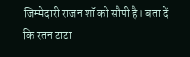जिम्मेदारी राजन शॉ को सौपी है। बता दें कि रतन टाटा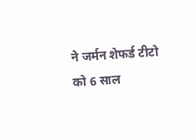ने जर्मन शेफर्ड टीटो को 6 साल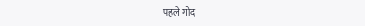पहले गोद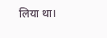लिया था।